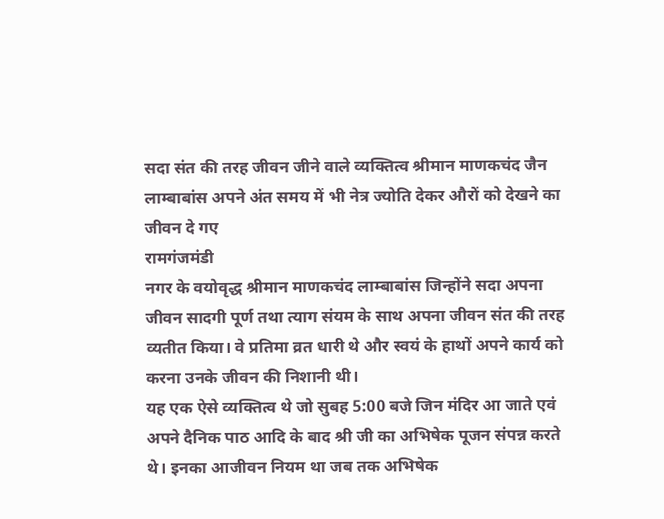सदा संत की तरह जीवन जीने वाले व्यक्तित्व श्रीमान माणकचंद जैन लाम्बाबांस अपने अंत समय में भी नेत्र ज्योति देकर औरों को देखने का जीवन दे गए
रामगंजमंडी
नगर के वयोवृद्ध श्रीमान माणकचंद लाम्बाबांस जिन्होंने सदा अपना जीवन सादगी पूर्ण तथा त्याग संयम के साथ अपना जीवन संत की तरह व्यतीत किया। वे प्रतिमा व्रत धारी थे और स्वयं के हाथों अपने कार्य को करना उनके जीवन की निशानी थी।
यह एक ऐसे व्यक्तित्व थे जो सुबह 5:00 बजे जिन मंदिर आ जाते एवं अपने दैनिक पाठ आदि के बाद श्री जी का अभिषेक पूजन संपन्न करते थे। इनका आजीवन नियम था जब तक अभिषेक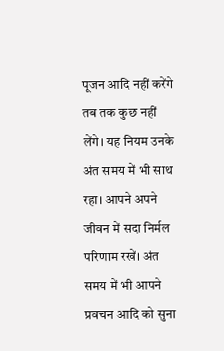पूजन आदि नहीं करेंगे तब तक कुछ नहीं लेंगे। यह नियम उनके अंत समय में भी साथ रहा। आपने अपने जीवन में सदा निर्मल परिणाम रखें। अंत समय में भी आपने प्रवचन आदि को सुना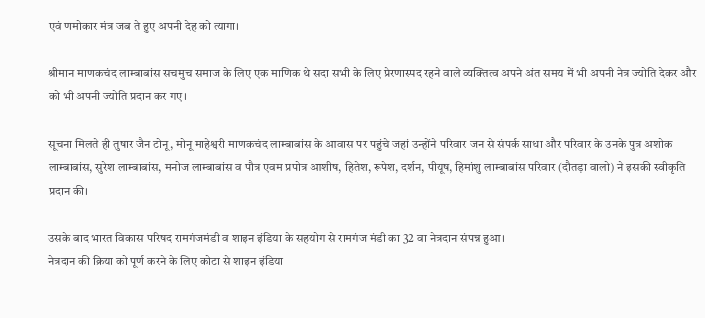एवं णमोकार मंत्र जब ते हुए अपनी देह को त्यागा।

श्रीमान माणकचंद लाम्बाबांस सचमुच समाज के लिए एक माणिक थे सदा सभी के लिए प्रेरणास्पद रहने वाले व्यक्तित्व अपने अंत समय में भी अपनी नेत्र ज्योति देकर और को भी अपनी ज्योति प्रदान कर गए।

सूचना मिलते ही तुषार जैन टोनू, मोनू माहेश्वरी माणकचंद लाम्बाबांस के आवास पर पहुंचे जहां उन्होंने परिवार जन से संपर्क साधा और परिवार के उनके पुत्र अशोक लाम्बाबांस, सुरेश लाम्बाबांस, मनोज लाम्बाबांस व पौत्र एवम प्रपोत्र आशीष, हितेश, रूपेश, दर्शन, पीयूष, हिमांशु लाम्बाबांस परिवार (दौतड़ा वालो) ने इसकी स्वीकृति प्रदान की।

उसके बाद भारत विकास परिषद रामगंजमंडी व शाइन इंडिया के सहयोग से रामगंज मंडी का 32 वा नेत्रदान संपन्न हुआ।
नेत्रदान की क्रिया को पूर्ण करने के लिए कोटा से शाइन इंडिया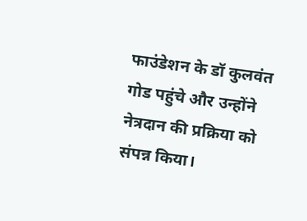फाउंडेशन के डॉ कुलवंत गोड पहुंचे और उन्होंने नेत्रदान की प्रक्रिया को संपन्न किया।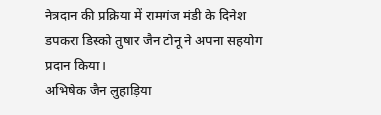नेत्रदान की प्रक्रिया में रामगंज मंडी के दिनेश डपकरा डिस्को तुषार जैन टोनू ने अपना सहयोग प्रदान किया।
अभिषेक जैन लुहाड़िया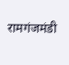रामगंजमंडी